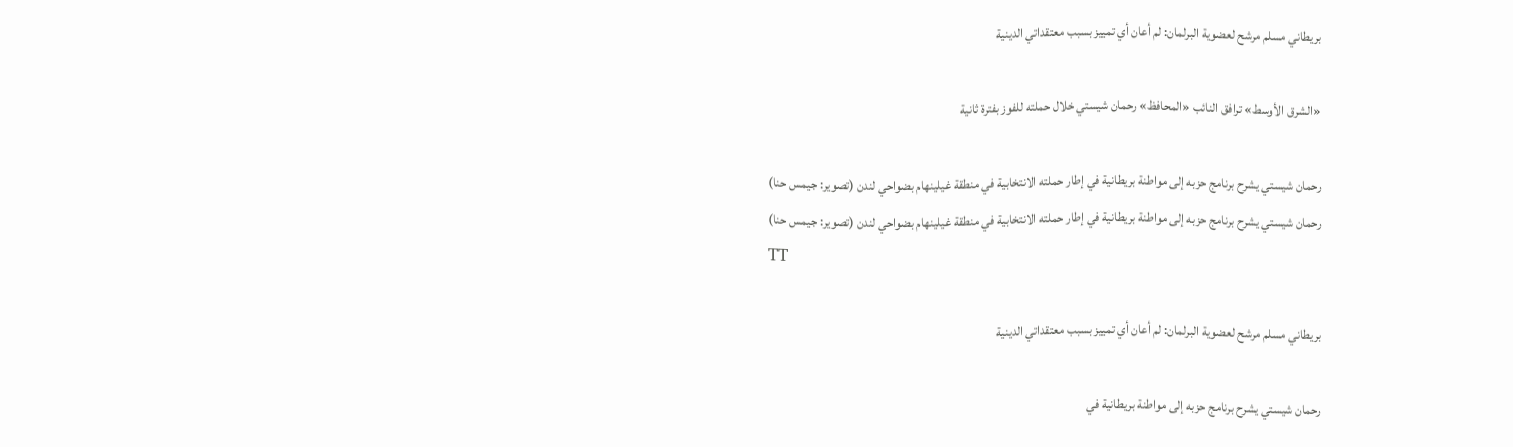بريطاني مسلم مرشح لعضوية البرلمان: لم أعان أي تمييز بسبب معتقداتي الدينية

«الشرق الأوسط» ترافق النائب «المحافظ» رحمان شيستي خلال حملته للفوز بفترة ثانية

رحمان شيستي يشرح برنامج حزبه إلى مواطنة بريطانية في إطار حملته الانتخابية في منطقة غيلينهام بضواحي لندن (تصوير: جيمس حنا)
رحمان شيستي يشرح برنامج حزبه إلى مواطنة بريطانية في إطار حملته الانتخابية في منطقة غيلينهام بضواحي لندن (تصوير: جيمس حنا)
TT

بريطاني مسلم مرشح لعضوية البرلمان: لم أعان أي تمييز بسبب معتقداتي الدينية

رحمان شيستي يشرح برنامج حزبه إلى مواطنة بريطانية في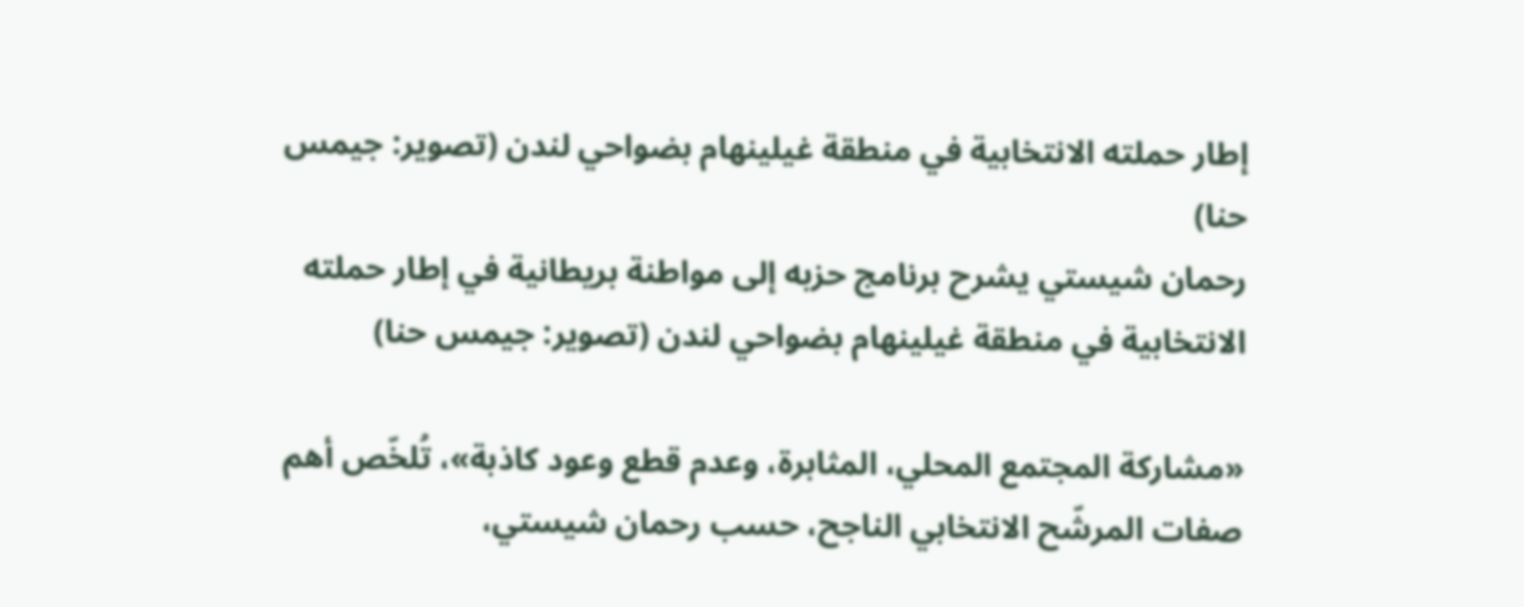إطار حملته الانتخابية في منطقة غيلينهام بضواحي لندن (تصوير: جيمس حنا)
رحمان شيستي يشرح برنامج حزبه إلى مواطنة بريطانية في إطار حملته الانتخابية في منطقة غيلينهام بضواحي لندن (تصوير: جيمس حنا)

«مشاركة المجتمع المحلي، المثابرة، وعدم قطع وعود كاذبة»، تُلخّص أهم صفات المرشّح الانتخابي الناجح، حسب رحمان شيستي،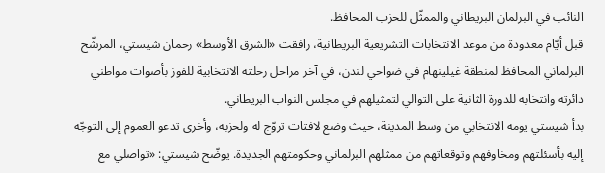النائب في البرلمان البريطاني والممثّل للحزب المحافظ.
قبل أيّام معدودة من موعد الانتخابات التشريعية البريطانية، رافقت «الشرق الأوسط» رحمان شيستي، المرشّح البرلماني المحافظ لمنطقة غيلينهام في ضواحي لندن، في آخر مراحل رحلته الانتخابية للفوز بأصوات مواطني دائرته وانتخابه للدورة الثانية على التوالي لتمثيلهم في مجلس النواب البريطاني.
بدأ شيستي يومه الانتخابي من وسط المدينة، حيث وضع لافتات تروّج له ولحزبه، وأخرى تدعو العموم إلى التوجّه إليه بأسئلتهم ومخاوفهم وتوقعاتهم من ممثلهم البرلماني وحكومتهم الجديدة. يوضّح شيستي: «تواصلي مع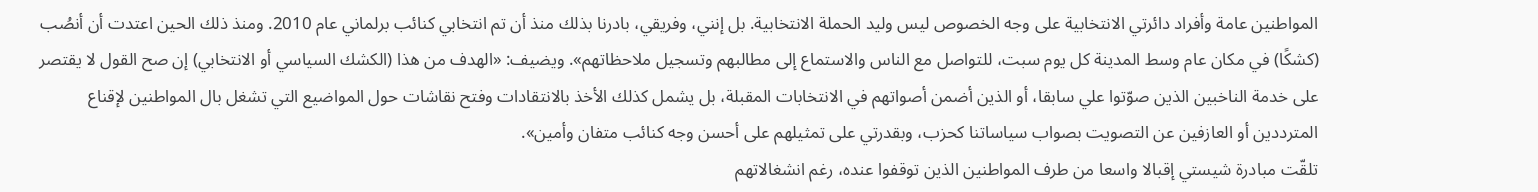المواطنين عامة وأفراد دائرتي الانتخابية على وجه الخصوص ليس وليد الحملة الانتخابية. بل إنني، وفريقي، بادرنا بذلك منذ أن تم انتخابي كنائب برلماني عام 2010. ومنذ ذلك الحين اعتدت أن أنصُب (كشكًا) في مكان عام وسط المدينة كل يوم سبت، للتواصل مع الناس والاستماع إلى مطالبهم وتسجيل ملاحظاتهم». ويضيف: «الهدف من هذا (الكشك السياسي أو الانتخابي) إن صح القول لا يقتصر على خدمة الناخبين الذين صوّتوا علي سابقا، أو الذين أضمن أصواتهم في الانتخابات المقبلة، بل يشمل كذلك الأخذ بالانتقادات وفتح نقاشات حول المواضيع التي تشغل بال المواطنين لإقناع المترددين أو العازفين عن التصويت بصواب سياساتنا كحزب، وبقدرتي على تمثيلهم على أحسن وجه كنائب متفان وأمين».
تلقّت مبادرة شيستي إقبالا واسعا من طرف المواطنين الذين توقفوا عنده، رغم انشغالاتهم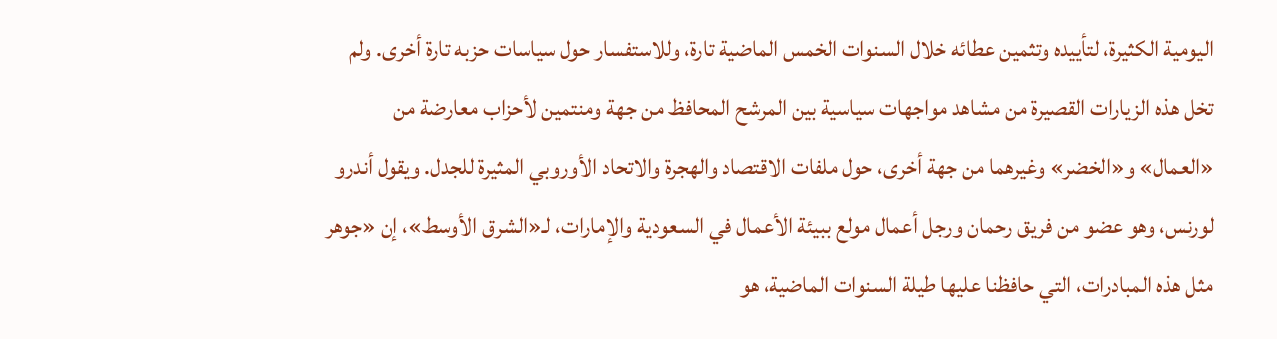اليومية الكثيرة، لتأييده وتثمين عطائه خلال السنوات الخمس الماضية تارة، وللاستفسار حول سياسات حزبه تارة أخرى. ولم تخل هذه الزيارات القصيرة من مشاهد مواجهات سياسية بين المرشح المحافظ من جهة ومنتمين لأحزاب معارضة من «العمال» و«الخضر» وغيرهما من جهة أخرى، حول ملفات الاقتصاد والهجرة والاتحاد الأوروبي المثيرة للجدل. ويقول أندرو لورنس، وهو عضو من فريق رحمان ورجل أعمال مولع ببيئة الأعمال في السعودية والإمارات، لـ«الشرق الأوسط»، إن «جوهر مثل هذه المبادرات، التي حافظنا عليها طيلة السنوات الماضية، هو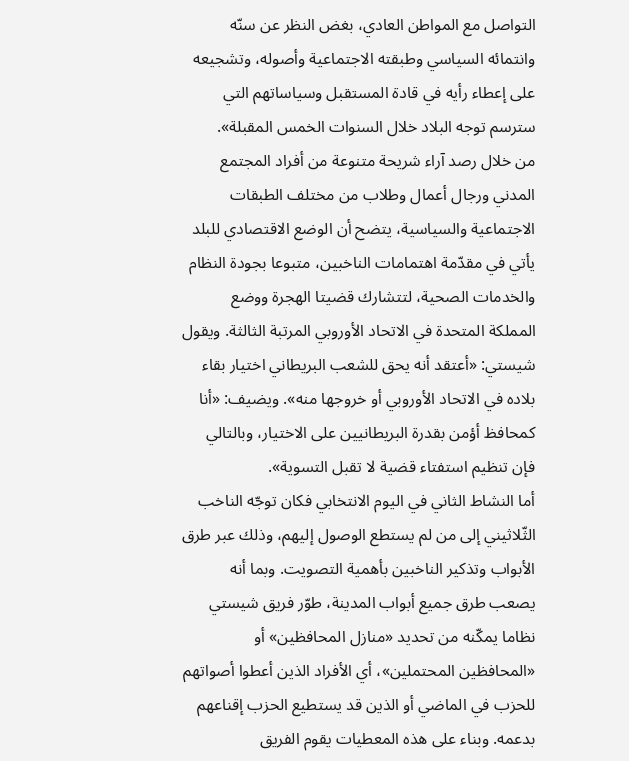التواصل مع المواطن العادي، بغض النظر عن سنّه وانتمائه السياسي وطبقته الاجتماعية وأصوله، وتشجيعه على إعطاء رأيه في قادة المستقبل وسياساتهم التي سترسم توجه البلاد خلال السنوات الخمس المقبلة».
من خلال رصد آراء شريحة متنوعة من أفراد المجتمع المدني ورجال أعمال وطلاب من مختلف الطبقات الاجتماعية والسياسية، يتضح أن الوضع الاقتصادي للبلد يأتي في مقدّمة اهتمامات الناخبين، متبوعا بجودة النظام والخدمات الصحية، لتتشارك قضيتا الهجرة ووضع المملكة المتحدة في الاتحاد الأوروبي المرتبة الثالثة. ويقول شيستي: «أعتقد أنه يحق للشعب البريطاني اختيار بقاء بلاده في الاتحاد الأوروبي أو خروجها منه». ويضيف: «أنا كمحافظ أؤمن بقدرة البريطانيين على الاختيار، وبالتالي فإن تنظيم استفتاء قضية لا تقبل التسوية».
أما النشاط الثاني في اليوم الانتخابي فكان توجّه الناخب الثّلاثيني إلى من لم يستطع الوصول إليهم، وذلك عبر طرق الأبواب وتذكير الناخبين بأهمية التصويت. وبما أنه يصعب طرق جميع أبواب المدينة، طوّر فريق شيستي نظاما يمكّنه من تحديد «منازل المحافظين» أو «المحافظين المحتملين»، أي الأفراد الذين أعطوا أصواتهم للحزب في الماضي أو الذين قد يستطيع الحزب إقناعهم بدعمه. وبناء على هذه المعطيات يقوم الفريق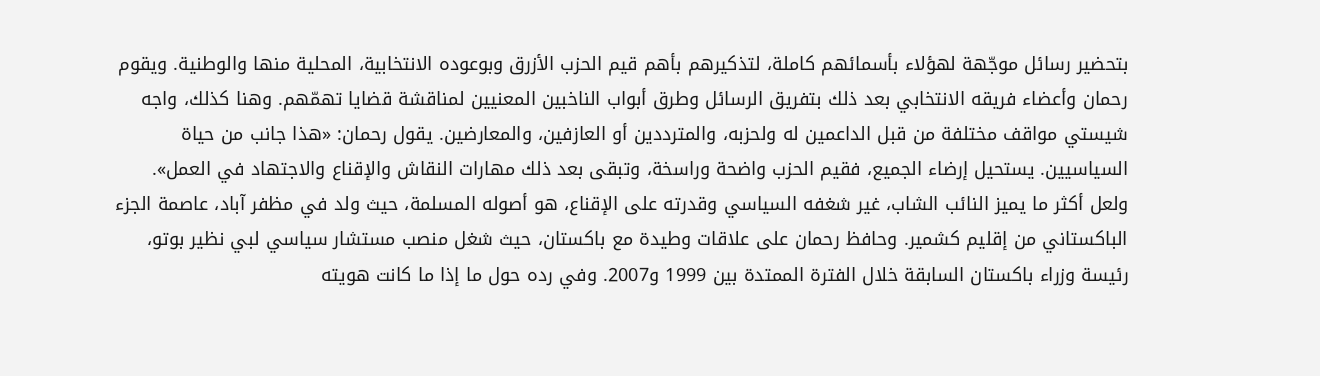بتحضير رسائل موجّهة لهؤلاء بأسمائهم كاملة، لتذكيرهم بأهم قيم الحزب الأزرق وبوعوده الانتخابية، المحلية منها والوطنية. ويقوم رحمان وأعضاء فريقه الانتخابي بعد ذلك بتفريق الرسائل وطرق أبواب الناخبين المعنيين لمناقشة قضايا تهمّهم. وهنا كذلك، واجه شيستي مواقف مختلفة من قبل الداعمين له ولحزبه، والمترددين أو العازفين، والمعارضين. يقول رحمان: «هذا جانب من حياة السياسيين. يستحيل إرضاء الجميع، فقيم الحزب واضحة وراسخة، وتبقى بعد ذلك مهارات النقاش والإقناع والاجتهاد في العمل».
ولعل أكثر ما يميز النائب الشاب، غير شغفه السياسي وقدرته على الإقناع، هو أصوله المسلمة، حيث ولد في مظفر آباد، عاصمة الجزء الباكستاني من إقليم كشمير. وحافظ رحمان على علاقات وطيدة مع باكستان، حيث شغل منصب مستشار سياسي لبي نظير بوتو، رئيسة وزراء باكستان السابقة خلال الفترة الممتدة بين 1999 و2007. وفي رده حول ما إذا ما كانت هويته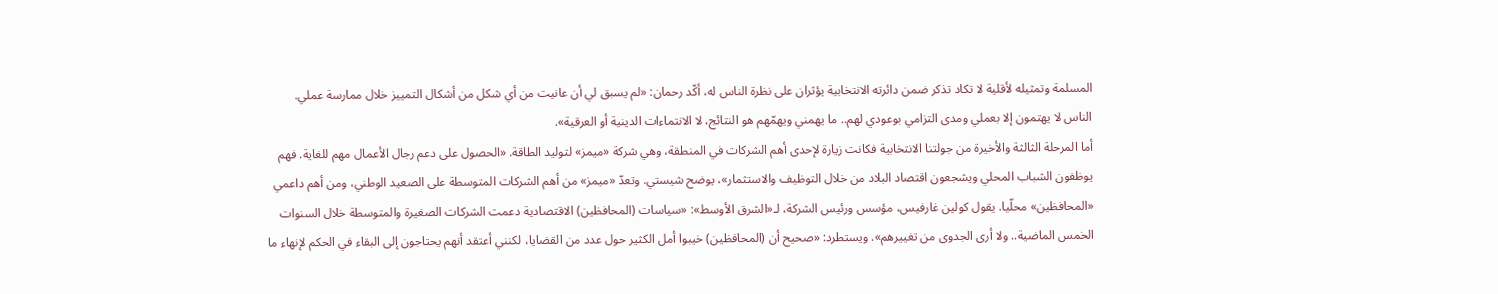المسلمة وتمثيله لأقلية لا تكاد تذكر ضمن دائرته الانتخابية يؤثران على نظرة الناس له، أكّد رحمان: «لم يسبق لي أن عانيت من أي شكل من أشكال التمييز خلال ممارسة عملي. الناس لا يهتمون إلا بعملي ومدى التزامي بوعودي لهم.. ما يهمني ويهمّهم هو النتائج، لا الانتماءات الدينية أو العرقية».
أما المرحلة الثالثة والأخيرة من جولتنا الانتخابية فكانت زيارة لإحدى أهم الشركات في المنطقة، وهي شركة «ميمز» لتوليد الطاقة. «الحصول على دعم رجال الأعمال مهم للغاية. فهم يوظفون الشباب المحلي ويشجعون اقتصاد البلاد من خلال التوظيف والاستثمار»، يوضح شيستي. وتعدّ «ميمز» من أهم الشركات المتوسطة على الصعيد الوطني، ومن أهم داعمي «المحافظين» محلّيا. يقول كولين غارفيس، مؤسس ورئيس الشركة، لـ«الشرق الأوسط»: «سياسات (المحافظين) الاقتصادية دعمت الشركات الصغيرة والمتوسطة خلال السنوات الخمس الماضية.. ولا أرى الجدوى من تغييرهم». ويستطرد: «صحيح أن (المحافظين) خيبوا أمل الكثير حول عدد من القضايا، لكنني أعتقد أنهم يحتاجون إلى البقاء في الحكم لإنهاء ما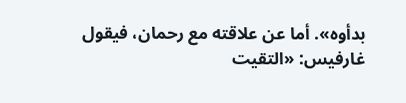بدأوه». أما عن علاقته مع رحمان، فيقول غارفيس: «التقيت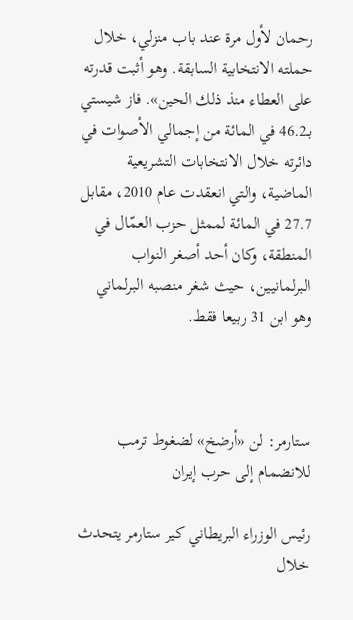رحمان لأول مرة عند باب منزلي، خلال حملته الانتخابية السابقة. وهو أثبت قدرته على العطاء منذ ذلك الحين». فاز شيستي بـ46.2 في المائة من إجمالي الأصوات في دائرته خلال الانتخابات التشريعية الماضية، والتي انعقدت عام 2010، مقابل 27.7 في المائة لممثل حزب العمّال في المنطقة، وكان أحد أصغر النواب البرلمانيين، حيث شغر منصبه البرلماني وهو ابن 31 ربيعا فقط.



ستارمر: لن «أرضخ» لضغوط ترمب للانضمام إلى حرب إيران

رئيس الوزراء البريطاني كير ستارمر يتحدث خلال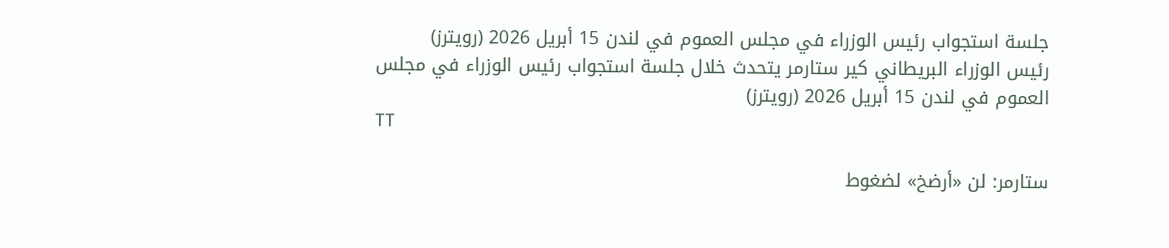جلسة استجواب رئيس الوزراء في مجلس العموم في لندن 15 أبريل 2026 (رويترز)
رئيس الوزراء البريطاني كير ستارمر يتحدث خلال جلسة استجواب رئيس الوزراء في مجلس العموم في لندن 15 أبريل 2026 (رويترز)
TT

ستارمر: لن «أرضخ» لضغوط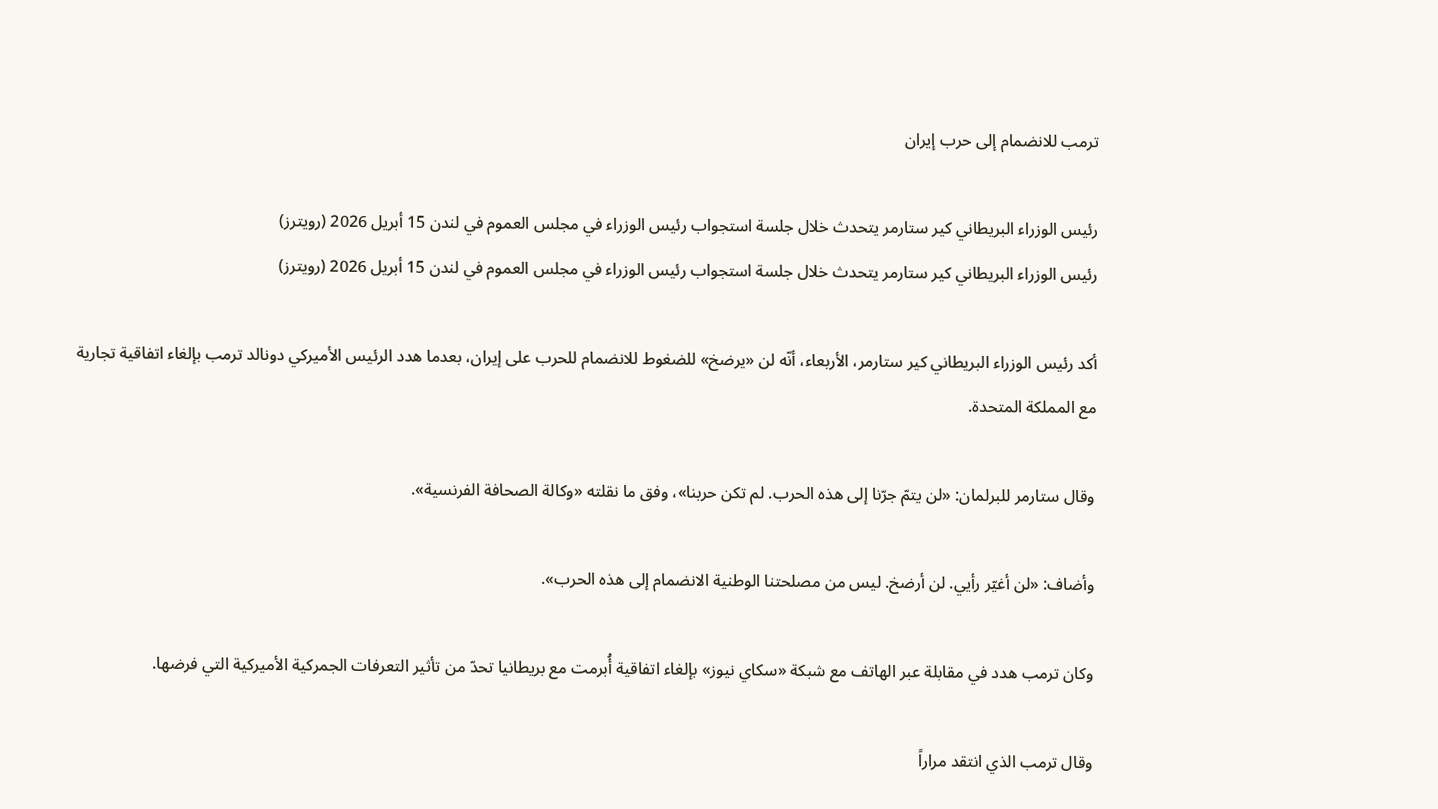ترمب للانضمام إلى حرب إيران

رئيس الوزراء البريطاني كير ستارمر يتحدث خلال جلسة استجواب رئيس الوزراء في مجلس العموم في لندن 15 أبريل 2026 (رويترز)
رئيس الوزراء البريطاني كير ستارمر يتحدث خلال جلسة استجواب رئيس الوزراء في مجلس العموم في لندن 15 أبريل 2026 (رويترز)

أكد رئيس الوزراء البريطاني كير ستارمر، الأربعاء، أنّه لن «يرضخ» للضغوط للانضمام للحرب على إيران، بعدما هدد الرئيس الأميركي دونالد ترمب بإلغاء اتفاقية تجارية مع المملكة المتحدة.

وقال ستارمر للبرلمان: «لن يتمّ جرّنا إلى هذه الحرب. لم تكن حربنا»، وفق ما نقلته «وكالة الصحافة الفرنسية».

وأضاف: «لن أغيّر رأيي. لن أرضخ. ليس من مصلحتنا الوطنية الانضمام إلى هذه الحرب».

وكان ترمب هدد في مقابلة عبر الهاتف مع شبكة «سكاي نيوز» بإلغاء اتفاقية أُبرمت مع بريطانيا تحدّ من تأثير التعرفات الجمركية الأميركية التي فرضها.

وقال ترمب الذي انتقد مراراً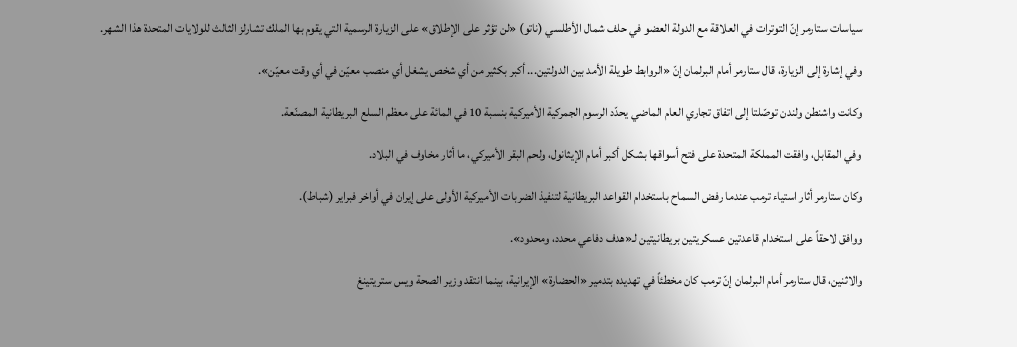سياسات ستارمر إنّ التوترات في العلاقة مع الدولة العضو في حلف شمال الأطلسي (ناتو) «لن تؤثر على الإطلاق» على الزيارة الرسمية التي يقوم بها الملك تشارلز الثالث للولايات المتحدة هذا الشهر.

وفي إشارة إلى الزيارة، قال ستارمر أمام البرلمان إنّ «الروابط طويلة الأمد بين الدولتين... أكبر بكثير من أي شخص يشغل أي منصب معيّن في أي وقت معيّن».

وكانت واشنطن ولندن توصّلتا إلى اتفاق تجاري العام الماضي يحدّد الرسوم الجمركية الأميركية بنسبة 10 في المائة على معظم السلع البريطانية المصنّعة.

وفي المقابل، وافقت المملكة المتحدة على فتح أسواقها بشكل أكبر أمام الإيثانول، ولحم البقر الأميركي، ما أثار مخاوف في البلاد.

وكان ستارمر أثار استياء ترمب عندما رفض السماح باستخدام القواعد البريطانية لتنفيذ الضربات الأميركية الأولى على إيران في أواخر فبراير (شباط).

ووافق لاحقاً على استخدام قاعدتين عسكريتين بريطانيتين لـ«هدف دفاعي محدد، ومحدود».

والاثنين، قال ستارمر أمام البرلمان إنّ ترمب كان مخطئاً في تهديده بتدمير «الحضارة» الإيرانية، بينما انتقد وزير الصحة ويس ستريتينغ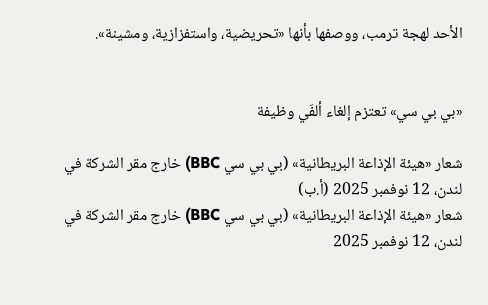الأحد لهجة ترمب، ووصفها بأنها «تحريضية، واستفزازية، ومشينة».


«بي بي سي» تعتزم إلغاء ألفَي وظيفة

شعار «هيئة الإذاعة البريطانية» (بي بي سي BBC) خارج مقر الشركة في لندن، 12 نوفمبر 2025 (أ.ب)
شعار «هيئة الإذاعة البريطانية» (بي بي سي BBC) خارج مقر الشركة في لندن، 12 نوفمبر 2025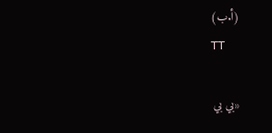(أ.ب)
TT

«بي بي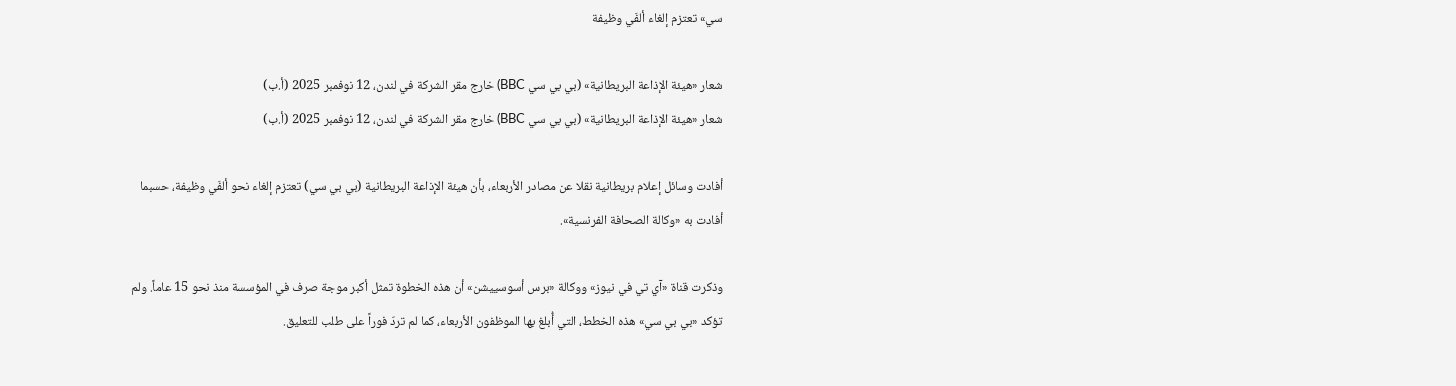سي» تعتزم إلغاء ألفَي وظيفة

شعار «هيئة الإذاعة البريطانية» (بي بي سي BBC) خارج مقر الشركة في لندن، 12 نوفمبر 2025 (أ.ب)
شعار «هيئة الإذاعة البريطانية» (بي بي سي BBC) خارج مقر الشركة في لندن، 12 نوفمبر 2025 (أ.ب)

أفادت وسائل إعلام بريطانية نقلا عن مصادر الأربعاء، بأن هيئة الإذاعة البريطانية (بي بي سي) تعتزم إلغاء نحو ألفَي وظيفة، حسبما أفادت به «وكالة الصحافة الفرنسية».

وذكرت قناة «آي تي في نيوز» ووكالة «برس أسوسييشن» أن هذه الخطوة تمثل أكبر موجة صرف في المؤسسة منذ نحو 15 عاماً. ولم تؤكد «بي بي سي» هذه الخطط، التي أُبلغ بها الموظفون الأربعاء، كما لم تردّ فوراً على طلب للتعليق.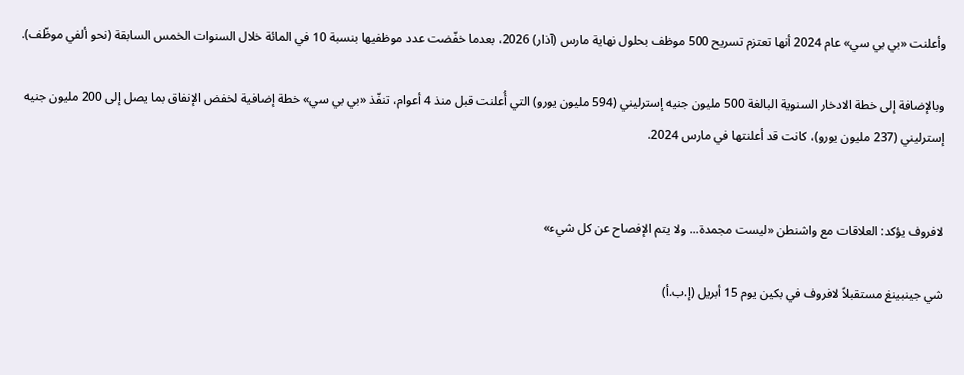وأعلنت «بي بي سي» عام 2024 أنها تعتزم تسريح 500 موظف بحلول نهاية مارس (آذار) 2026، بعدما خفّضت عدد موظفيها بنسبة 10 في المائة خلال السنوات الخمس السابقة (نحو ألفي موظّف).

وبالإضافة إلى خطة الادخار السنوية البالغة 500 مليون جنيه إسترليني (594 مليون يورو) التي أُعلنت قبل منذ 4 أعوام، تنفّذ «بي بي سي» خطة إضافية لخفض الإنفاق بما يصل إلى 200 مليون جنيه إسترليني (237 مليون يورو)، كانت قد أعلنتها في مارس 2024.


لافروف يؤكد: العلاقات مع واشنطن «ليست مجمدة... ولا يتم الإفصاح عن كل شيء»

شي جينبينغ مستقبلاً لافروف في بكين يوم 15 أبريل (إ.ب.أ)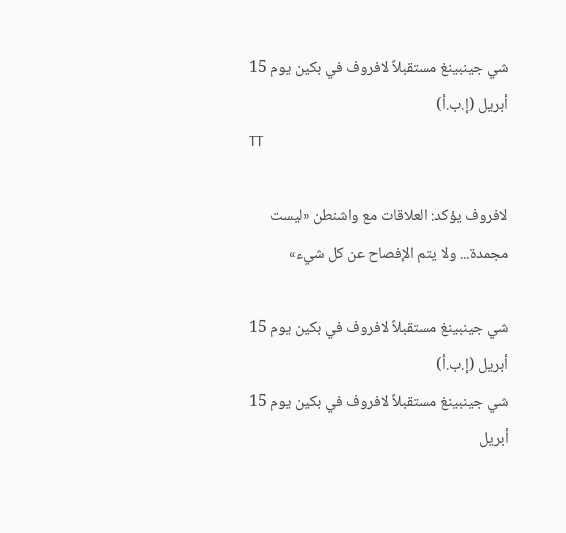شي جينبينغ مستقبلاً لافروف في بكين يوم 15 أبريل (إ.ب.أ)
TT

لافروف يؤكد: العلاقات مع واشنطن «ليست مجمدة... ولا يتم الإفصاح عن كل شيء»

شي جينبينغ مستقبلاً لافروف في بكين يوم 15 أبريل (إ.ب.أ)
شي جينبينغ مستقبلاً لافروف في بكين يوم 15 أبريل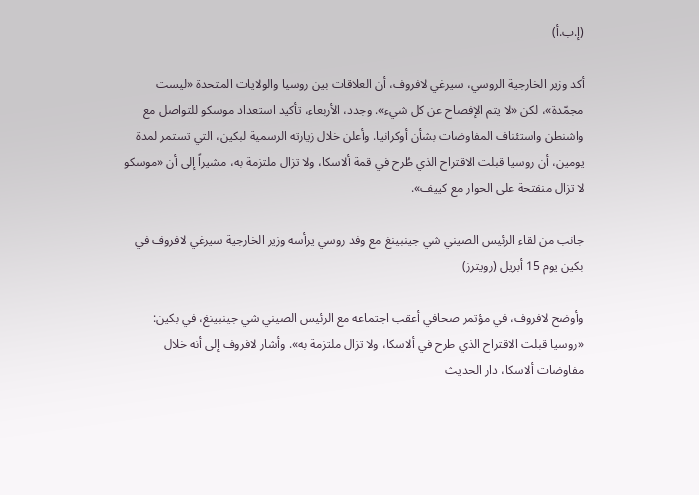(إ.ب.أ)

أكد وزير الخارجية الروسي، سيرغي لافروف، أن العلاقات بين روسيا والولايات المتحدة «ليست مجمّدة»، لكن «لا يتم الإفصاح عن كل شيء». وجدد، الأربعاء، تأكيد استعداد موسكو للتواصل مع واشنطن واستئناف المفاوضات بشأن أوكرانيا. وأعلن خلال زيارته الرسمية لبكين، التي تستمر لمدة يومين، أن روسيا قبلت الاقتراح الذي طُرح في قمة ألاسكا، ولا تزال ملتزمة به، مشيراً إلى أن «موسكو لا تزال منفتحة على الحوار مع كييف».

جانب من لقاء الرئيس الصيني شي جينبينغ مع وفد روسي يرأسه وزير الخارجية سيرغي لافروف في بكين يوم 15 أبريل (رويترز)

وأوضح لافروف، في مؤتمر صحافي أعقب اجتماعه مع الرئيس الصيني شي جينبينغ، في بكين: «روسيا قبلت الاقتراح الذي طرح في ألاسكا، ولا تزال ملتزمة به». وأشار لافروف إلى أنه خلال مفاوضات ألاسكا، دار الحديث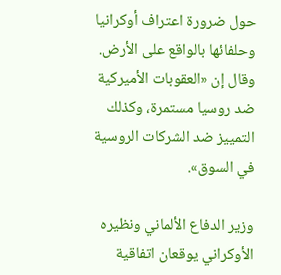حول ضرورة اعتراف أوكرانيا وحلفائها بالواقع على الأرض. وقال إن «العقوبات الأميركية ضد روسيا مستمرة، وكذلك التمييز ضد الشركات الروسية في السوق».

وزير الدفاع الألماني ونظيره الأوكراني يوقعان اتفاقية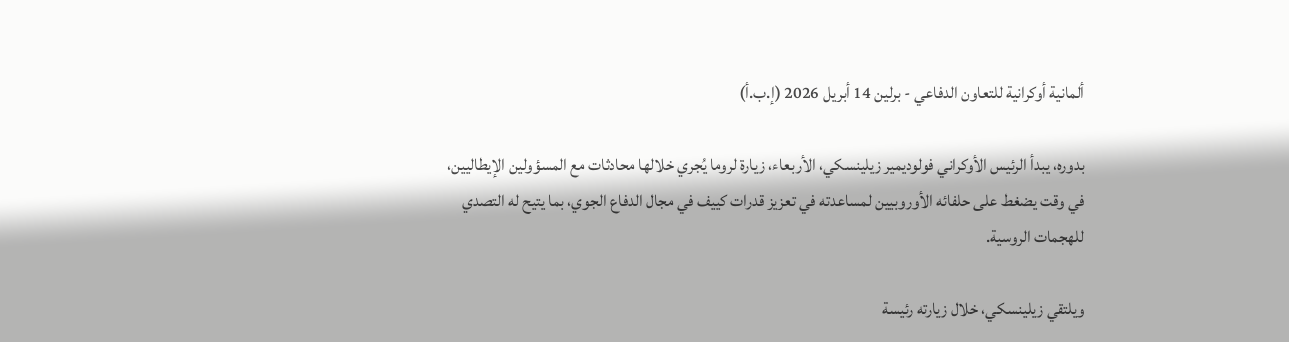ألمانية أوكرانية للتعاون الدفاعي - برلين 14 أبريل 2026 (إ.ب.أ)

بدوره، يبدأ الرئيس الأوكراني فولوديمير زيلينسكي، الأربعاء، زيارة لروما يُجري خلالها محادثات مع المسؤولين الإيطاليين، في وقت يضغط على حلفائه الأوروبيين لمساعدته في تعزيز قدرات كييف في مجال الدفاع الجوي، بما يتيح له التصدي للهجمات الروسية.

ويلتقي زيلينسكي، خلال زيارته رئيسة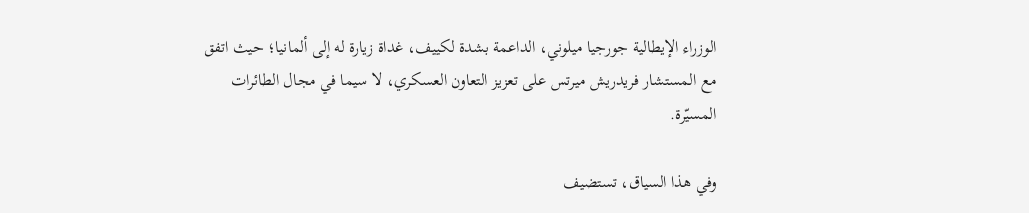الوزراء الإيطالية جورجيا ميلوني، الداعمة بشدة لكييف، غداة زيارة له إلى ألمانيا؛ حيث اتفق مع المستشار فريدريش ميرتس على تعزيز التعاون العسكري، لا سيما في مجال الطائرات المسيّرة.

وفي هذا السياق، تستضيف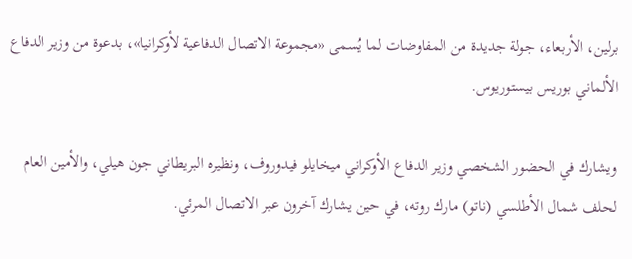برلين، الأربعاء، جولة جديدة من المفاوضات لما يُسمى «مجموعة الاتصال الدفاعية لأوكرانيا»، بدعوة من وزير الدفاع الألماني بوريس بيستوريوس.

ويشارك في الحضور الشخصي وزير الدفاع الأوكراني ميخايلو فيدوروف، ونظيره البريطاني جون هيلي، والأمين العام لحلف شمال الأطلسي (ناتو) مارك روته، في حين يشارك آخرون عبر الاتصال المرئي.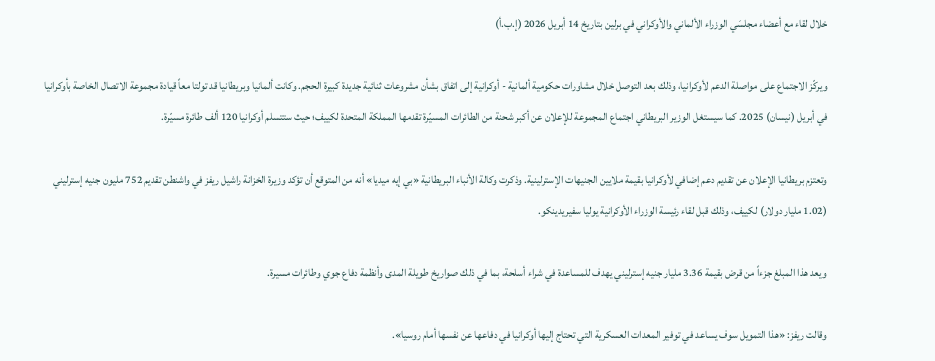خلال لقاء مع أعضاء مجلسَي الوزراء الألماني والأوكراني في برلين بتاريخ 14 أبريل 2026 (إ.ب.أ)

ويركّز الاجتماع على مواصلة الدعم لأوكرانيا، وذلك بعد التوصل خلال مشاورات حكومية ألمانية - أوكرانية إلى اتفاق بشأن مشروعات ثنائية جديدة كبيرة الحجم. وكانت ألمانيا وبريطانيا قد تولتا معاً قيادة مجموعة الاتصال الخاصة بأوكرانيا في أبريل (نيسان) 2025. كما سيستغل الوزير البريطاني اجتماع المجموعة للإعلان عن أكبر شحنة من الطائرات المسيّرة تقدمها المملكة المتحدة لكييف؛ حيث ستتسلم أوكرانيا 120 ألف طائرة مسيّرة.

وتعتزم بريطانيا الإعلان عن تقديم دعم إضافي لأوكرانيا بقيمة ملايين الجنيهات الإسترلينية. وذكرت وكالة الأنباء البريطانية «بي إيه ميديا» أنه من المتوقع أن تؤكد وزيرة الخزانة راشيل ريفز في واشنطن تقديم 752 مليون جنيه إسترليني (1.02 مليار دولار) لكييف، وذلك قبل لقاء رئيسة الوزراء الأوكرانية يوليا سفيريدينكو.

ويعد هذا المبلغ جزءاً من قرض بقيمة 3.36 مليار جنيه إسترليني يهدف للمساعدة في شراء أسلحة، بما في ذلك صواريخ طويلة المدى وأنظمة دفاع جوي وطائرات مسيرة.

وقالت ريفز: «هذا التمويل سوف يساعد في توفير المعدات العسكرية التي تحتاج إليها أوكرانيا في دفاعها عن نفسها أمام روسيا».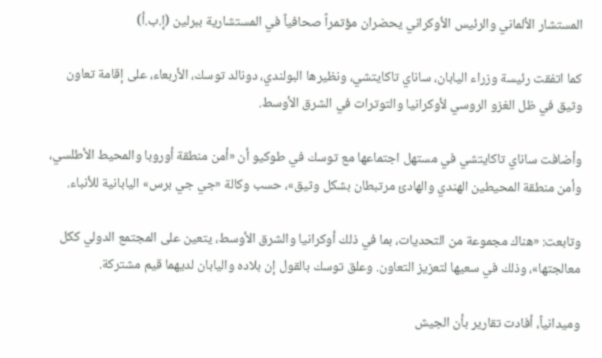المستشار الألماني والرئيس الأوكراني يحضران مؤتمراً صحافياً في المستشارية ببرلين (إ.ب.أ)

كما اتفقت رئيسة وزراء اليابان، ساناي تاكايتشي، ونظيرها البولندي، دونالد توسك، الأربعاء، على إقامة تعاون وثيق في ظل الغزو الروسي لأوكرانيا والتوترات في الشرق الأوسط.

وأضافت ساناي تاكايتشي في مستهل اجتماعها مع توسك في طوكيو أن «أمن منطقة أوروبا والمحيط الأطلسي، وأمن منطقة المحيطين الهندي والهادئ مرتبطان بشكل وثيق»، حسب وكالة «جي جي برس» اليابانية للأنباء.

وتابعت: «هناك مجموعة من التحديات، بما في ذلك أوكرانيا والشرق الأوسط، يتعين على المجتمع الدولي ككل معالجتها»، وذلك في سعيها لتعزيز التعاون. وعلق توسك بالقول إن بلاده واليابان لديهما قيم مشتركة.

وميدانياً، أفادت تقارير بأن الجيش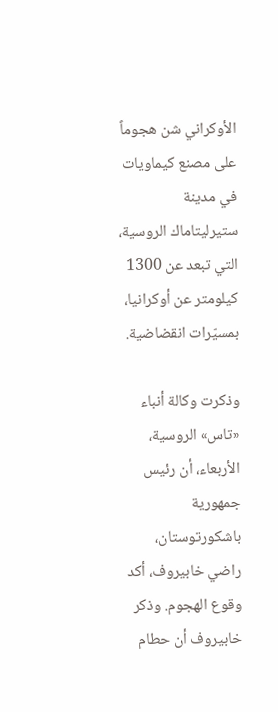الأوكراني شن هجوماً على مصنع كيماويات في مدينة ستيرليتاماك الروسية، التي تبعد عن 1300 كيلومتر عن أوكرانيا، بمسيّرات انقضاضية.

وذكرت وكالة أنباء «تاس» الروسية، الأربعاء، أن رئيس جمهورية باشكورتوستان، راضي خابيروف، أكد وقوع الهجوم. وذكر خابيروف أن حطام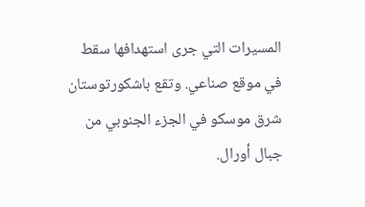المسيرات التي جرى استهدافها سقط في موقع صناعي. وتقع باشكورتوستان شرق موسكو في الجزء الجنوبي من جبال أورال.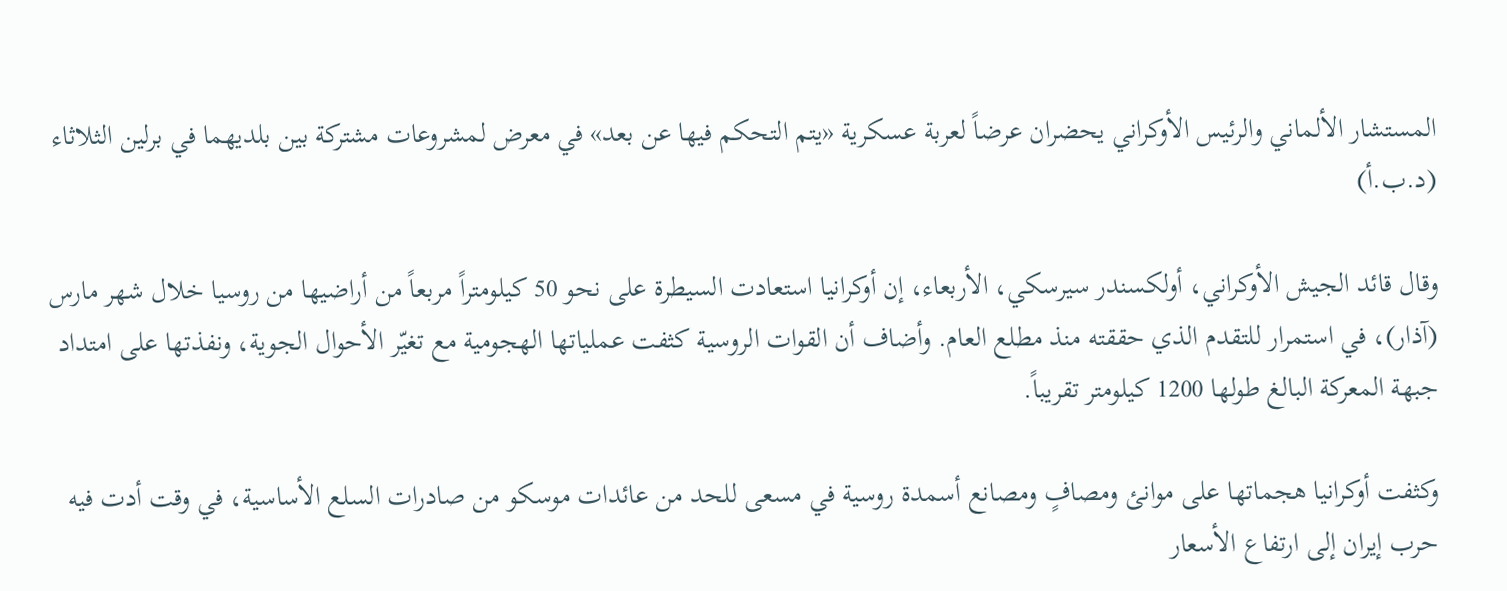المستشار الألماني والرئيس الأوكراني يحضران عرضاً لعربة عسكرية «يتم التحكم فيها عن بعد» في معرض لمشروعات مشتركة بين بلديهما في برلين الثلاثاء (د.ب.أ)

وقال قائد الجيش الأوكراني، أولكسندر سيرسكي، الأربعاء، إن أوكرانيا استعادت السيطرة على نحو 50 كيلومتراً مربعاً من أراضيها من روسيا خلال شهر مارس (آذار)، في استمرار للتقدم الذي حققته منذ مطلع العام. وأضاف أن القوات الروسية كثفت عملياتها الهجومية مع تغيّر الأحوال الجوية، ونفذتها على امتداد جبهة المعركة البالغ طولها 1200 كيلومتر تقريباً.

وكثفت أوكرانيا هجماتها على موانئ ومصافٍ ومصانع أسمدة روسية في مسعى للحد من عائدات موسكو من صادرات السلع الأساسية، في وقت أدت فيه حرب إيران إلى ارتفاع الأسعار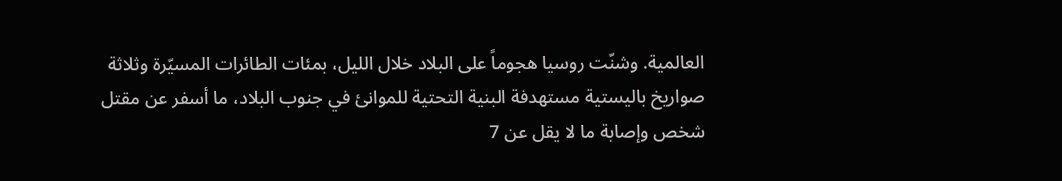العالمية. وشنّت روسيا هجوماً على البلاد خلال الليل، بمئات الطائرات المسيّرة وثلاثة صواريخ باليستية مستهدفة البنية التحتية للموانئ في جنوب البلاد، ما أسفر عن مقتل شخص وإصابة ما لا يقل عن 7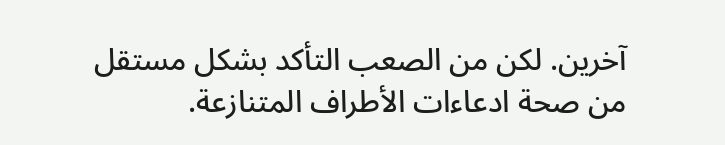آخرين. لكن من الصعب التأكد بشكل مستقل من صحة ادعاءات الأطراف المتنازعة.